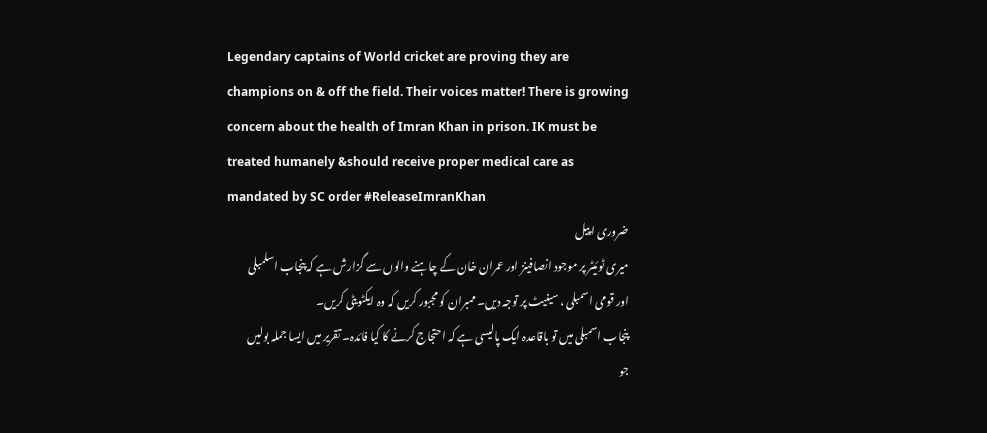Legendary captains of World cricket are proving they are champions on & off the field. Their voices matter! There is growing concern about the health of Imran Khan in prison. IK must be treated humanely &should receive proper medical care as mandated by SC order #ReleaseImranKhan
ضروری اپیل
میری ٹوئیٹر پر موجود انصافینز اور عمران خان کے چاہنے والوں سے گزارش ہے کہ پنجاب اسلمبلی اور قومی اسمبلی ، سینیٹ پر توجہ دیں۔ ممبران کو مجبور کریں کہ وہ ایکٹویٹی کریں۔
پنجاب اسمبلی میں تو باقاعدہ ایک پالیسی ہے کہ احتجاج کرنے کا کیا فائدہ۔ تقریر میں ایسا جملہ بولیں جو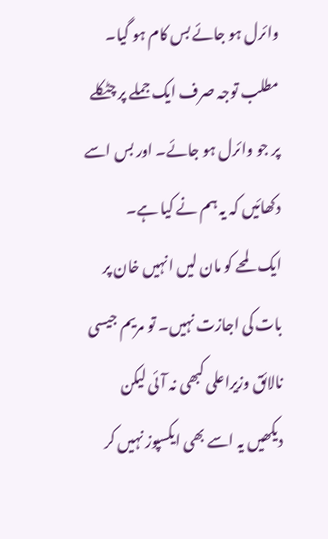وائرل ہو جائے بس کام ہو گیا۔ مطلب توجہ صرف ایک جملے پر چٹکلے پر جو وائرل ہو جائے۔ اور بس اسے دکھائیں کہ یہ ہم نے کیا ہے۔
ایک لمحے کو مان لیں انہیں خان پر بات کی اجازت نہیں۔ تو مریم جیسی نالائق وزیراعلی کبھی نہ آئی لیکن دیکھیں یہ اسے بھی ایکسپوز نہیں کر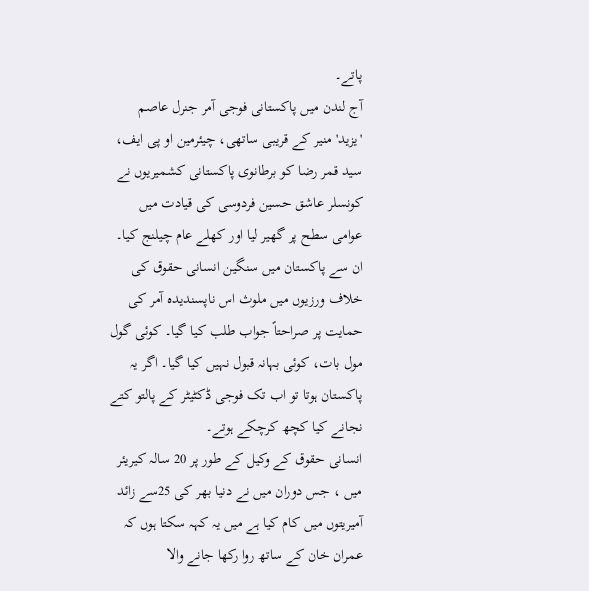پاتے۔
آج لندن میں پاکستانی فوجی آمر جنرل عاصم 'یزید' منیر کے قریبی ساتھی، چیئرمین او پی ایف، سید قمر رضا کو برطانوی پاکستانی کشمیریوں نے کونسلر عاشق حسین فردوسی کی قیادت میں عوامی سطح پر گھیر لیا اور کھلے عام چیلنج کیا۔ ان سے پاکستان میں سنگین انسانی حقوق کی خلاف ورزیوں میں ملوث اس ناپسندیدہ آمر کی حمایت پر صراحتاً جواب طلب کیا گیا۔ کوئی گول مول بات، کوئی بہانہ قبول نہیں کیا گیا۔ اگر یہ پاکستان ہوتا تو اب تک فوجی ڈکٹیٹر کے پالتو کتے نجانے کیا کچھ کرچکے ہوتے۔
انسانی حقوق کے وکیل کے طور پر 20 سالہ کیریئر میں ، جس دوران میں نے دنیا بھر کی 25سے زائد آمیریتوں میں کام کیا ہے میں یہ کہہ سکتا ہوں کہ عمران خان کے ساتھ روا رکھا جانے والا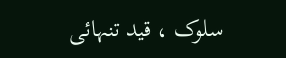سلوک ، قید تنہائی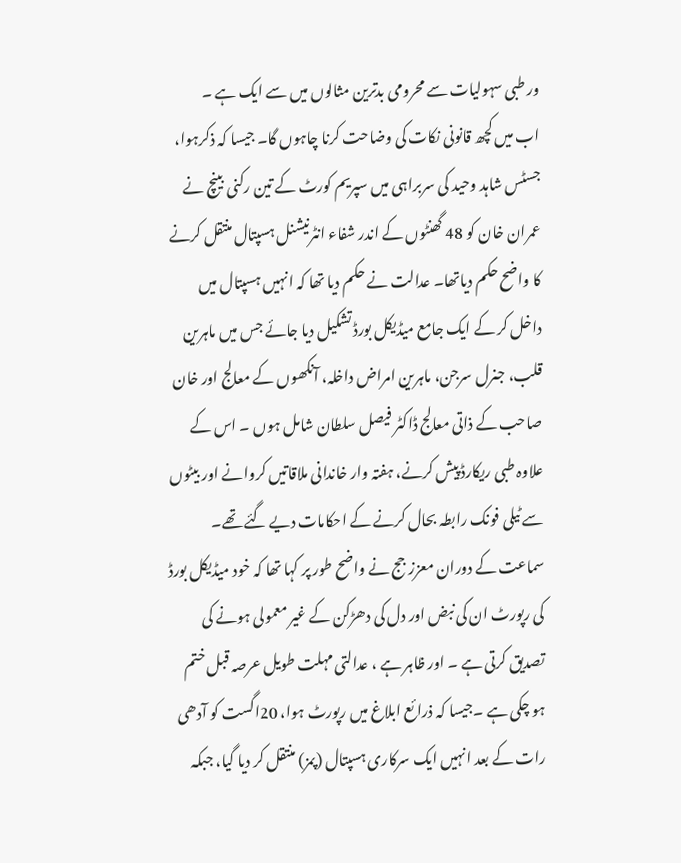ور طبی سہولیات سے محرومی بدترین مثالوں میں سے ایک ہے ۔
اب میں کچھ قانونی نکات کی وضاحت کرنا چاہوں گا۔ جیسا کہ ذکرہوا، جسٹس شاہد وحید کی سربراہی میں سپریم کورٹ کے تین رکنی بینچ نے عمران خان کو 48 گھنٹوں کے اندر شفاء انٹرنیشنل ہسپتال منتقل کرنے کا واضح حکم دیاتھا۔ عدالت نے حکم دیا تھا کہ انہیں ہسپتال میں داخل کر کے ایک جامع میڈیکل بورڈ تشکیل دیا جائے جس میں ماہرین قلب، جنرل سرجن، ماہرین امراض داخلہ، آنکھوں کے معالج اور خان صاحب کے ذاتی معالج ڈاکٹر فیصل سلطان شامل ہوں ۔ اس کے علاوہ طبی ریکارڈ پیش کرنے، ہفتہ وار خاندانی ملاقاتیں کروانے اور بیٹوں سے ٹیلی فونک رابطہ بحال کرنے کے احکامات دیے گئے تھے۔ سماعت کے دوران معزز جج نے واضح طور پر کہا تھا کہ خود میڈیکل بورڈ کی رپورٹ ان کی نبض اور دل کی دھڑکن کے غیر معمولی ہونے کی تصدیق کرتی ہے ۔ اور ظاہر ہے ، عدالتی مہلت طویل عرصہ قبل ختم ہو چکی ہے ۔جیسا کہ ذرائع ابلاغ میں رپورٹ ہوا، 20اگست کو آدھی رات کے بعد انہیں ایک سرکاری ہسپتال (پمز) منتقل کر دیا گیا، جبکہ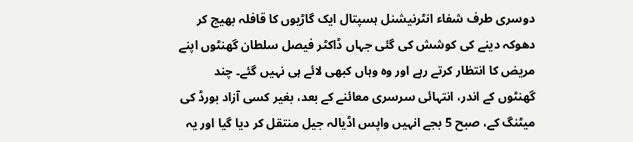دوسری طرف شفاء انٹرنیشنل ہسپتال ایک گاڑیوں کا قافلہ بھیج کر دھوکہ دینے کی کوشش کی گئی جہاں ڈاکٹر فیصل سلطان گھنٹوں اپنے مریض کا انتظار کرتے رہے اور وہ وہاں کبھی لائے ہی نہیں گئے۔ چند گھنٹوں کے اندر، انتہائی سرسری معائنے کے بعد، بغیر کسی آزاد بورڈ کی میٹنگ کے، صبح 5 بجے انہیں واپس اڈیالہ جیل منتقل کر دیا گیا اور یہ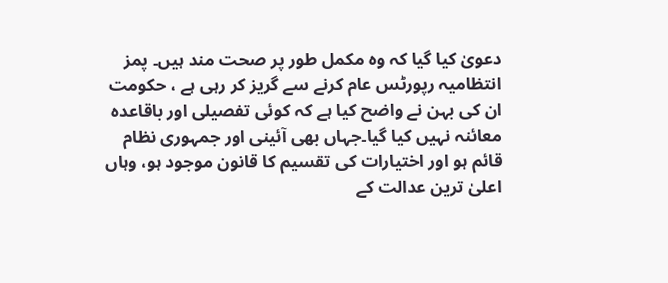دعویٰ کیا گیا کہ وہ مکمل طور پر صحت مند ہیں۔ پمز انتظامیہ رپورٹس عام کرنے سے گریز کر رہی ہے ، حکومت ان کی بہن نے واضح کیا ہے کہ کوئی تفصیلی اور باقاعدہ معائنہ نہیں کیا گیا۔جہاں بھی آئینی اور جمہوری نظام قائم ہو اور اختیارات کی تقسیم کا قانون موجود ہو، وہاں اعلیٰ ترین عدالت کے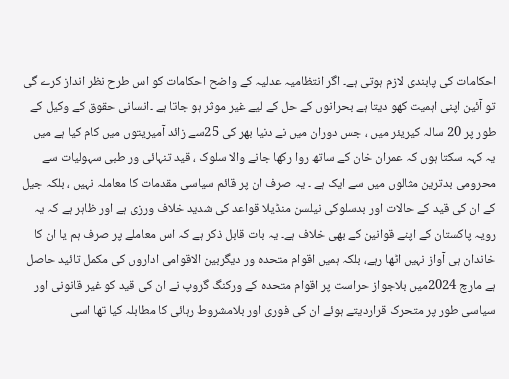احکامات کی پابندی لازم ہوتی ہے۔ اگر انتظامیہ عدلیہ کے واضح احکامات کو اس طرح نظر انداز کرے گی تو آئین اپنی اہمیت کھو دیتا ہے بحرانوں کے حل کے لیے غیر موثر ہو جاتا ہے ۔انسانی حقوق کے وکیل کے طور پر 20 سالہ کیریئر میں ، جس دوران میں نے دنیا بھر کی 25سے زائد آمیریتوں میں کام کیا ہے میں یہ کہہ سکتا ہوں کہ عمران خان کے ساتھ روا رکھا جانے والا سلوک ، قید تنہائی ور طبی سہولیات سے محرومی بدترین مثالوں میں سے ایک ہے ۔ یہ صرف ان پر قائم سیاسی مقدمات کا معاملہ نہیں ، بلکہ جیل کے ان کی قید کے حالات اور بدسلوکی نیلسن منڈیلا قواعد کی شدید خلاف ورزی ہے اور ظاہر ہے کہ یہ رویہ پاکستان کے اپنے قوانین کے بھی خلاف ہے۔ یہ بات قابل ذکر ہے کہ اس معاملے پر صرف ہم یا ان کا خاندان ہی آواز نہیں اٹھا رہے، بلکہ ہمیں اقوام متحدہ ور دیگربین الاقوامی اداروں کی مکمل تائید حاصل ہے مارچ 2024میں بلاجواز حراست پر اقوام متحدہ کے ورکنگ گروپ نے ان کی قید کو غیر قانونی اور سیاسی طور پر متحرک قراردیتے ہوئے ان کی فوری اور بلامشروط رہائی کا مطابلہ کیا تھا اسی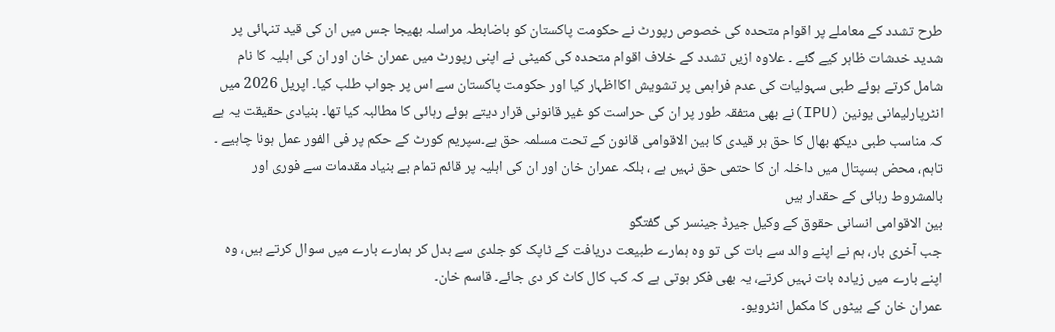طرح تشدد کے معاملے پر اقوام متحدہ کی خصوص رپورٹ نے حکومت پاکستان کو باضابطہ مراسلہ بھیجا جس میں ان کی قید تنہائی پر شدید خدشات ظاہر کیے گئے ۔ علاوہ ازیں تشدد کے خلاف اقوام متحدہ کی کمیٹی نے اپنی رپورٹ میں عمران خان اور ان کی اہلیہ کا نام شامل کرتے ہوئے طبی سہولیات کی عدم فراہمی پر تشویش اکااظہار کیا اور حکومت پاکستان سے اس پر جواب طلب کیا۔ اپریل 2026 میں انٹرپارلیمانی یونین (IPU)نے بھی متفقہ طور پر ان کی حراست کو غیر قانونی قرار دیتے ہوئے رہائی کا مطالبہ کیا تھا۔ بنیادی حقیقت یہ ہے کہ مناسب طبی دیکھ بھال کا حق ہر قیدی کا بین الاقوامی قانون کے تحت مسلمہ حق ہے۔سپریم کورٹ کے حکم پر فی الفور عمل ہونا چاہیے ۔ تاہم، محض ہسپتال میں داخلہ ان کا حتمی حق نہیں ہے ، بلکہ عمران خان اور ان کی اہلیہ پر قائم تمام بے بنیاد مقدمات سے فوری اور بالمشروط رہائی کے حقدار ہیں
بین الاقوامی انسانی حقوق کے وکیل جیرڈ جینسر کی گفتگو
جب آخری بار، ہم نے اپنے والد سے بات کی تو وہ ہمارے طبیعت دریافت کے ٹاپک کو جلدی سے بدل کر ہمارے بارے میں سوال کرتے ہیں، وہ اپنے بارے میں زیادہ بات نہیں کرتے، یہ بھی فکر ہوتی ہے کہ کب کال کاٹ کر دی جائے۔ قاسم خان۔
عمران خان کے بیٹوں کا مکمل انٹرویو۔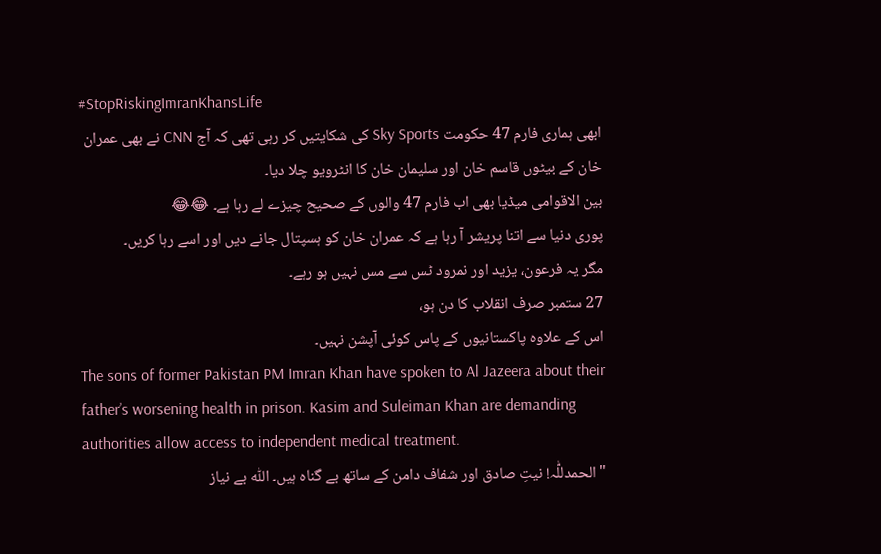#StopRiskingImranKhansLife
ابھی ہماری فارم 47 حکومت Sky Sports کی شکایتیں کر رہی تھی کہ آج CNN نے بھی عمران خان کے بیٹوں قاسم خان اور سلیمان خان کا انٹرویو چلا دیا۔
بین الاقوامی میڈیا بھی اب فارم 47 والوں کے صحیح چیزے لے رہا ہے۔ 😂😂
پوری دنیا سے اتنا پریشر آ رہا ہے کہ عمران خان کو ہسپتال جانے دیں اور اسے رہا کریں۔
مگر یہ فرعون، یزید اور نمرود ٹس سے مس نہیں ہو رہے۔
27 ستمبر صرف انقلاب کا دن ہو،
اس کے علاوہ پاکستانیوں کے پاس کوئی آپشن نہیں۔
The sons of former Pakistan PM Imran Khan have spoken to Al Jazeera about their father’s worsening health in prison. Kasim and Suleiman Khan are demanding authorities allow access to independent medical treatment.
"الحمدللّٰہ! نیتِ صادق اور شفاف دامن کے ساتھ بے گناہ ہیں۔ اللّٰہ بے نیاز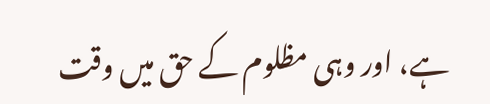ہے، اور وہی مظلوم کے حق میں وقت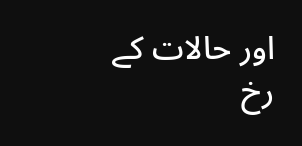اور حالات کے رخ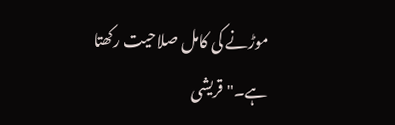موڑنے کی کامل صلاحیت رکھتا ہے۔"قریشی